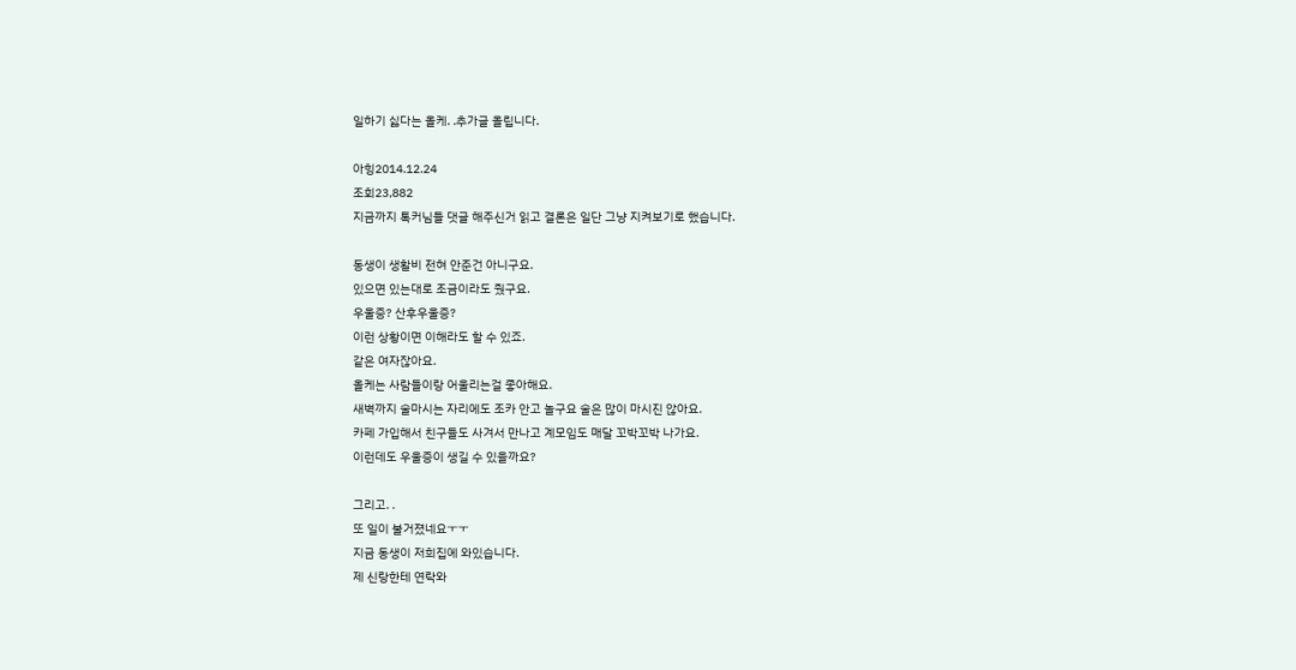일하기 싫다는 올케. .추가글 올립니다.

아힝2014.12.24
조회23,882
지금까지 톡커님들 댓글 해주신거 읽고 결론은 일단 그냥 지켜보기로 했습니다.

동생이 생활비 전혀 안준건 아니구요.
있으면 있는대로 조금이라도 줬구요.
우울증? 산후우울증?
이런 상황이면 이해라도 할 수 있죠.
같은 여자잖아요.
올케는 사람들이랑 어울리는걸 좋아해요.
새벽까지 술마시는 자리에도 조카 안고 놀구요 술은 많이 마시진 않아요.
카페 가입해서 친구들도 사겨서 만나고 계모임도 매달 꼬박꼬박 나가요.
이런데도 우울증이 생길 수 있을까요?

그리고. .
또 일이 불거졌네요ㅜㅜ
지금 동생이 저희집에 와있습니다.
제 신랑한테 연락와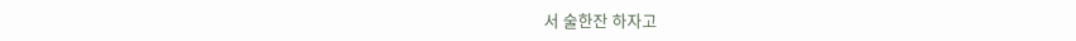서 술한잔 하자고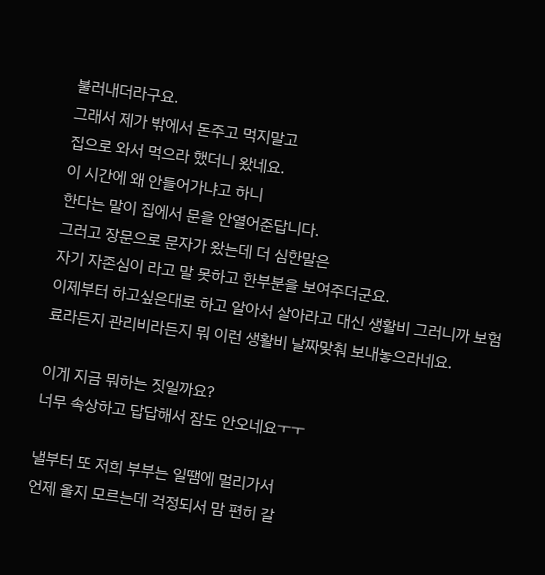불러내더라구요.
그래서 제가 밖에서 돈주고 먹지말고
집으로 와서 먹으라 했더니 왔네요.
이 시간에 왜 안들어가냐고 하니
한다는 말이 집에서 문을 안열어준답니다.
그러고 장문으로 문자가 왔는데 더 심한말은
자기 자존심이 라고 말 못하고 한부분을 보여주더군요.
이제부터 하고싶은대로 하고 알아서 살아라고 대신 생활비 그러니까 보험료라든지 관리비라든지 뭐 이런 생활비 날짜맞춰 보내놓으라네요.

이게 지금 뭐하는 짓일까요?
너무 속상하고 답답해서 잠도 안오네요ㅜㅜ

낼부터 또 저희 부부는 일땜에 멀리가서
언제 올지 모르는데 걱정되서 맘 편히 갈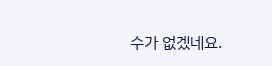수가 없겠네요.